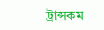ট্রান্সকম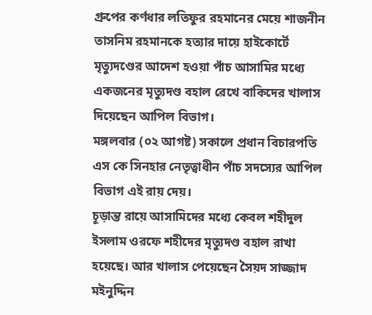গ্রুপের কর্ণধার লতিফুর রহমানের মেয়ে শাজনীন তাসনিম রহমানকে হত্যার দায়ে হাইকোর্টে মৃত্যুদণ্ডের আদেশ হওয়া পাঁচ আসামির মধ্যে একজনের মৃত্যুদণ্ড বহাল রেখে বাকিদের খালাস দিয়েছেন আপিল বিভাগ।
মঙ্গলবার (০২ আগষ্ট) সকালে প্রধান বিচারপতি এস কে সিনহার নেতৃত্বাধীন পাঁচ সদস্যের আপিল বিভাগ এই রায় দেয়।
চূড়ান্ত রায়ে আসামিদের মধ্যে কেবল শহীদুল ইসলাম ওরফে শহীদের মৃত্যুদণ্ড বহাল রাখা হয়েছে। আর খালাস পেয়েছেন সৈয়দ সাজ্জাদ মইনুদ্দিন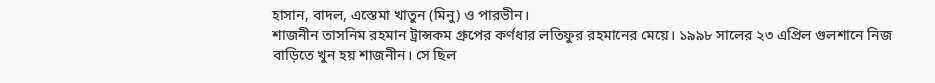হাসান, বাদল, এস্তেমা খাতুন (মিনু) ও পারভীন।
শাজনীন তাসনিম রহমান ট্রান্সকম গ্রুপের কর্ণধার লতিফুর রহমানের মেয়ে। ১৯৯৮ সালের ২৩ এপ্রিল গুলশানে নিজ বাড়িতে খুন হয় শাজনীন। সে ছিল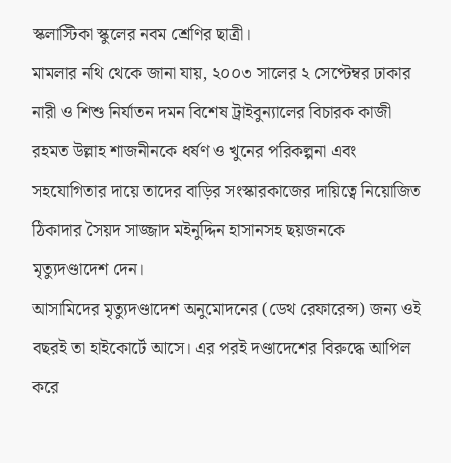স্কলাস্টিকা স্কুলের নবম শ্রেণির ছাত্রী।
মামলার নথি থেকে জানা যায়, ২০০৩ সালের ২ সেপ্টেম্বর ঢাকার নারী ও শিশু নির্যাতন দমন বিশেষ ট্রাইবুন্যালের বিচারক কাজী রহমত উল্লাহ শাজনীনকে ধর্ষণ ও খুনের পরিকল্পনা এবং সহযোগিতার দায়ে তাদের বাড়ির সংস্কারকাজের দায়িত্বে নিয়োজিত ঠিকাদার সৈয়দ সাজ্জাদ মইনুদ্দিন হাসানসহ ছয়জনকে মৃত্যুদণ্ডাদেশ দেন।
আসামিদের মৃত্যুদণ্ডাদেশ অনুমোদনের (ডেথ রেফারেন্স) জন্য ওই বছরই তা হাইকোর্টে আসে। এর পরই দণ্ডাদেশের বিরুদ্ধে আপিল করে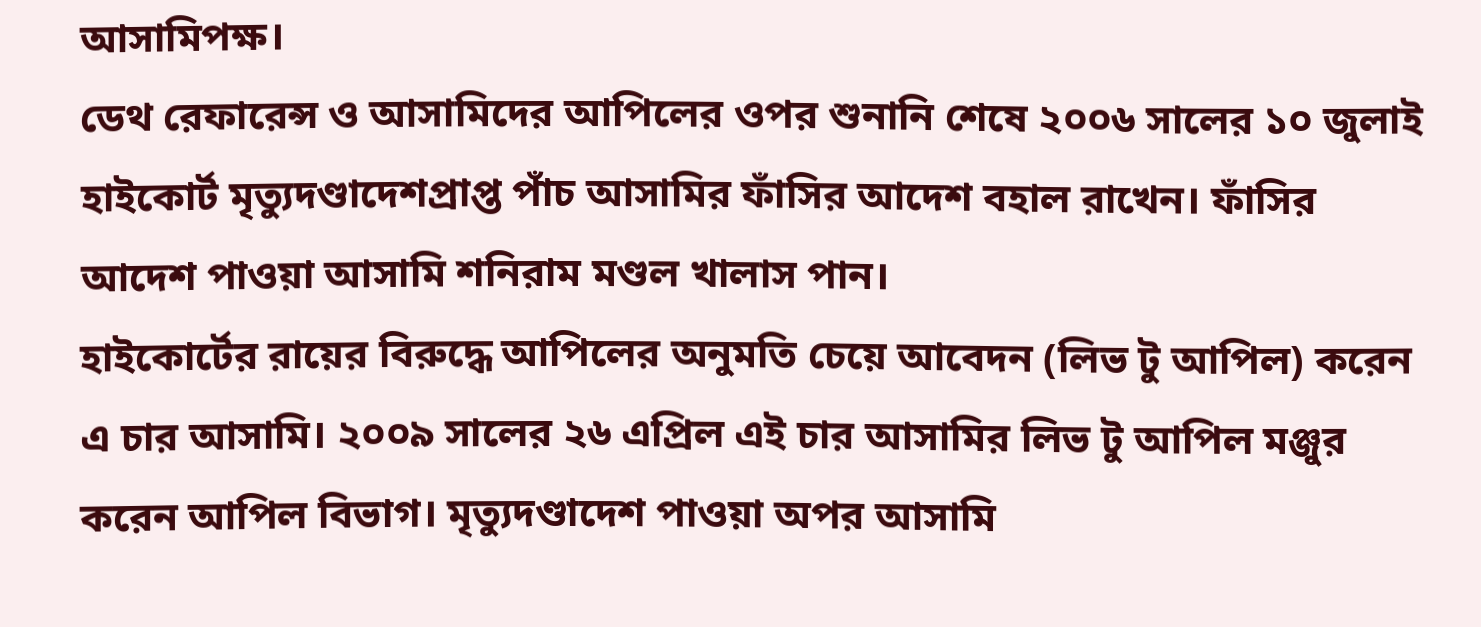আসামিপক্ষ।
ডেথ রেফারেন্স ও আসামিদের আপিলের ওপর শুনানি শেষে ২০০৬ সালের ১০ জুলাই হাইকোর্ট মৃত্যুদণ্ডাদেশপ্রাপ্ত পাঁচ আসামির ফাঁসির আদেশ বহাল রাখেন। ফাঁসির আদেশ পাওয়া আসামি শনিরাম মণ্ডল খালাস পান।
হাইকোর্টের রায়ের বিরুদ্ধে আপিলের অনুমতি চেয়ে আবেদন (লিভ টু আপিল) করেন এ চার আসামি। ২০০৯ সালের ২৬ এপ্রিল এই চার আসামির লিভ টু আপিল মঞ্জুর করেন আপিল বিভাগ। মৃত্যুদণ্ডাদেশ পাওয়া অপর আসামি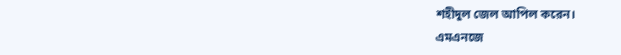শহীদুল জেল আপিল করেন।
এমএনজে